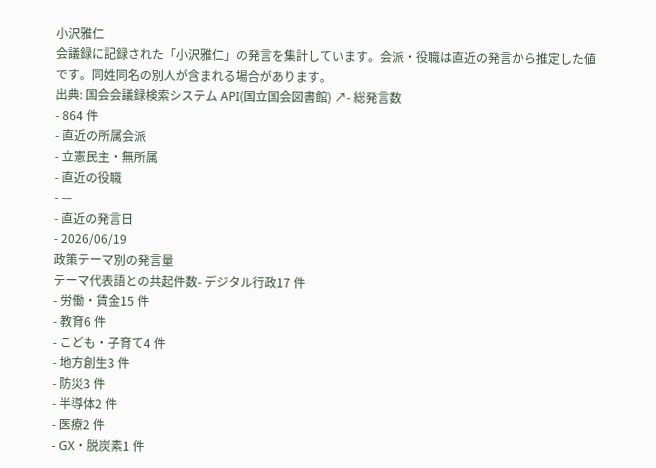小沢雅仁
会議録に記録された「小沢雅仁」の発言を集計しています。会派・役職は直近の発言から推定した値です。同姓同名の別人が含まれる場合があります。
出典: 国会会議録検索システム API(国立国会図書館) ↗- 総発言数
- 864 件
- 直近の所属会派
- 立憲民主・無所属
- 直近の役職
- —
- 直近の発言日
- 2026/06/19
政策テーマ別の発言量
テーマ代表語との共起件数- デジタル行政17 件
- 労働・賃金15 件
- 教育6 件
- こども・子育て4 件
- 地方創生3 件
- 防災3 件
- 半導体2 件
- 医療2 件
- GX・脱炭素1 件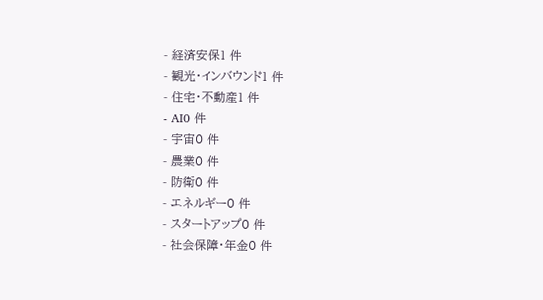- 経済安保1 件
- 観光・インバウンド1 件
- 住宅・不動産1 件
- AI0 件
- 宇宙0 件
- 農業0 件
- 防衛0 件
- エネルギー0 件
- スタートアップ0 件
- 社会保障・年金0 件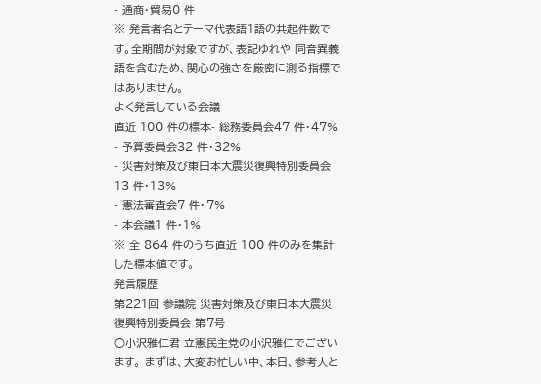- 通商・貿易0 件
※ 発言者名とテーマ代表語1語の共起件数です。全期間が対象ですが、表記ゆれや 同音異義語を含むため、関心の強さを厳密に測る指標ではありません。
よく発言している会議
直近 100 件の標本- 総務委員会47 件・47%
- 予算委員会32 件・32%
- 災害対策及び東日本大震災復興特別委員会13 件・13%
- 憲法審査会7 件・7%
- 本会議1 件・1%
※ 全 864 件のうち直近 100 件のみを集計した標本値です。
発言履歴
第221回 参議院 災害対策及び東日本大震災復興特別委員会 第7号
○小沢雅仁君 立憲民主党の小沢雅仁でございます。 まずは、大変お忙しい中、本日、参考人と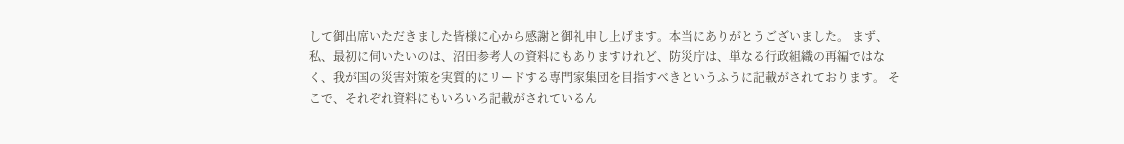して御出席いただきました皆様に心から感謝と御礼申し上げます。本当にありがとうございました。 まず、私、最初に伺いたいのは、沼田参考人の資料にもありますけれど、防災庁は、単なる行政組織の再編ではなく、我が国の災害対策を実質的にリードする専門家集団を目指すべきというふうに記載がされております。 そこで、それぞれ資料にもいろいろ記載がされているん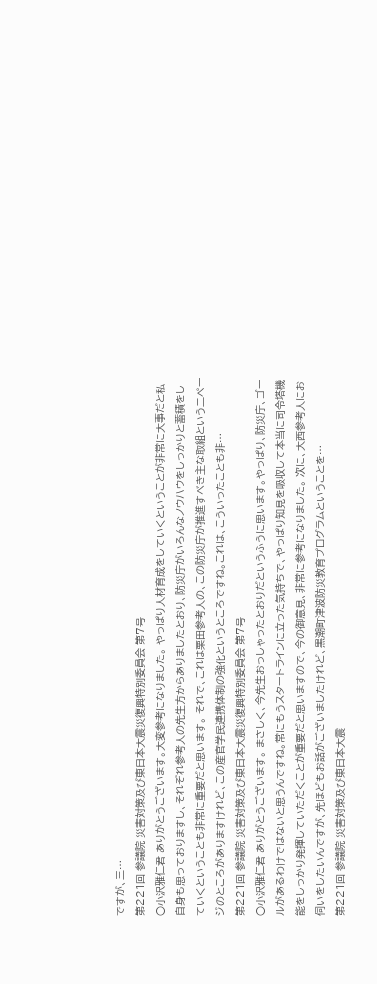ですが、三…
第221回 参議院 災害対策及び東日本大震災復興特別委員会 第7号
○小沢雅仁君 ありがとうございます。大変参考になりました。 やっぱり人材育成をしていくということが非常に大事だと私自身も思っておりますし、それぞれ参考人の先生方からありましたとおり、防災庁がいろんなノウハウをしっかりと蓄積をしていくということも非常に重要だと思います。 それで、これは栗田参考人の、この防災庁が推進すべき主な取組という二ページのところがありますけれど、この産官学民連携体制の強化というところですね。これは、こういったことも非…
第221回 参議院 災害対策及び東日本大震災復興特別委員会 第7号
○小沢雅仁君 ありがとうございます。 まさしく、今先生おっしゃったとおりだというふうに思います。やっぱり、防災庁、ゴールがあるわけではないと思うんですね。常にもうスタートラインに立った気持ちで、やっぱり知見を吸収して本当に司令塔機能をしっかり発揮していただくことが重要だと思いますので、今の御意見、非常に参考になりました。 次に、大西参考人にお伺いをしたいんですが、先ほどもお話がございましたけれど、黒潮町津波防災教育プログラムということを…
第221回 参議院 災害対策及び東日本大震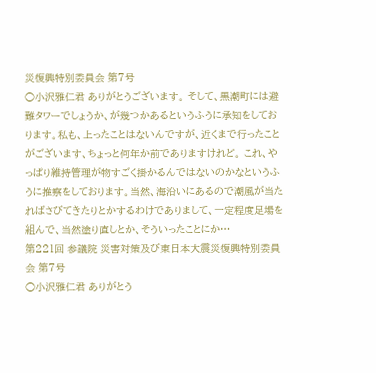災復興特別委員会 第7号
○小沢雅仁君 ありがとうございます。 そして、黒潮町には避難タワーでしょうか、が幾つかあるというふうに承知をしております。私も、上ったことはないんですが、近くまで行ったことがございます、ちょっと何年か前でありますけれど。 これ、やっぱり維持管理が物すごく掛かるんではないのかなというふうに推察をしております。当然、海沿いにあるので潮風が当たればさびてきたりとかするわけでありまして、一定程度足場を組んで、当然塗り直しとか、そういったことにか…
第221回 参議院 災害対策及び東日本大震災復興特別委員会 第7号
○小沢雅仁君 ありがとう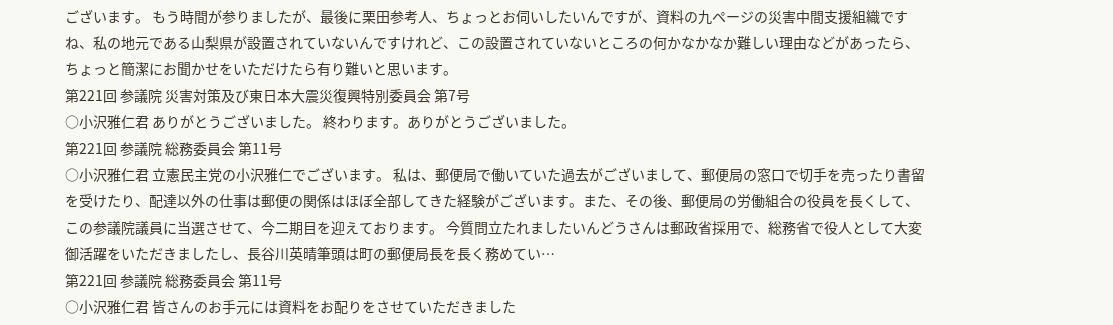ございます。 もう時間が参りましたが、最後に栗田参考人、ちょっとお伺いしたいんですが、資料の九ページの災害中間支援組織ですね、私の地元である山梨県が設置されていないんですけれど、この設置されていないところの何かなかなか難しい理由などがあったら、ちょっと簡潔にお聞かせをいただけたら有り難いと思います。
第221回 参議院 災害対策及び東日本大震災復興特別委員会 第7号
○小沢雅仁君 ありがとうございました。 終わります。ありがとうございました。
第221回 参議院 総務委員会 第11号
○小沢雅仁君 立憲民主党の小沢雅仁でございます。 私は、郵便局で働いていた過去がございまして、郵便局の窓口で切手を売ったり書留を受けたり、配達以外の仕事は郵便の関係はほぼ全部してきた経験がございます。また、その後、郵便局の労働組合の役員を長くして、この参議院議員に当選させて、今二期目を迎えております。 今質問立たれましたいんどうさんは郵政省採用で、総務省で役人として大変御活躍をいただきましたし、長谷川英晴筆頭は町の郵便局長を長く務めてい…
第221回 参議院 総務委員会 第11号
○小沢雅仁君 皆さんのお手元には資料をお配りをさせていただきました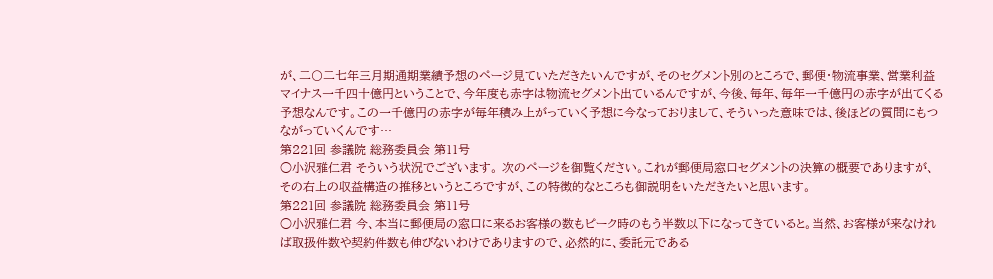が、二〇二七年三月期通期業績予想のページ見ていただきたいんですが、そのセグメント別のところで、郵便・物流事業、営業利益マイナス一千四十億円ということで、今年度も赤字は物流セグメント出ているんですが、今後、毎年、毎年一千億円の赤字が出てくる予想なんです。この一千億円の赤字が毎年積み上がっていく予想に今なっておりまして、そういった意味では、後ほどの質問にもつながっていくんです…
第221回 参議院 総務委員会 第11号
○小沢雅仁君 そういう状況でございます。 次のページを御覧ください。これが郵便局窓口セグメントの決算の概要でありますが、その右上の収益構造の推移というところですが、この特徴的なところも御説明をいただきたいと思います。
第221回 参議院 総務委員会 第11号
○小沢雅仁君 今、本当に郵便局の窓口に来るお客様の数もピーク時のもう半数以下になってきていると。当然、お客様が来なければ取扱件数や契約件数も伸びないわけでありますので、必然的に、委託元である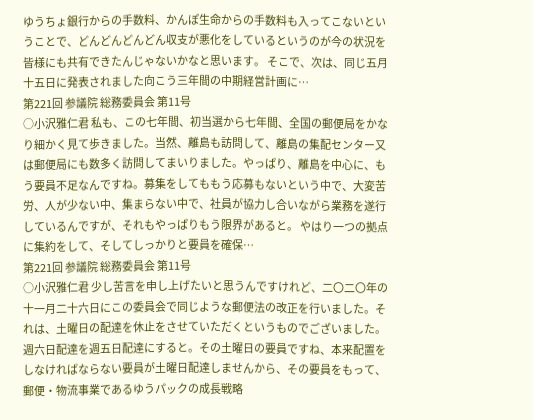ゆうちょ銀行からの手数料、かんぽ生命からの手数料も入ってこないということで、どんどんどんどん収支が悪化をしているというのが今の状況を皆様にも共有できたんじゃないかなと思います。 そこで、次は、同じ五月十五日に発表されました向こう三年間の中期経営計画に…
第221回 参議院 総務委員会 第11号
○小沢雅仁君 私も、この七年間、初当選から七年間、全国の郵便局をかなり細かく見て歩きました。当然、離島も訪問して、離島の集配センター又は郵便局にも数多く訪問してまいりました。やっぱり、離島を中心に、もう要員不足なんですね。募集をしてももう応募もないという中で、大変苦労、人が少ない中、集まらない中で、社員が協力し合いながら業務を遂行しているんですが、それもやっぱりもう限界があると。 やはり一つの拠点に集約をして、そしてしっかりと要員を確保…
第221回 参議院 総務委員会 第11号
○小沢雅仁君 少し苦言を申し上げたいと思うんですけれど、二〇二〇年の十一月二十六日にこの委員会で同じような郵便法の改正を行いました。それは、土曜日の配達を休止をさせていただくというものでございました。週六日配達を週五日配達にすると。その土曜日の要員ですね、本来配置をしなければならない要員が土曜日配達しませんから、その要員をもって、郵便・物流事業であるゆうパックの成長戦略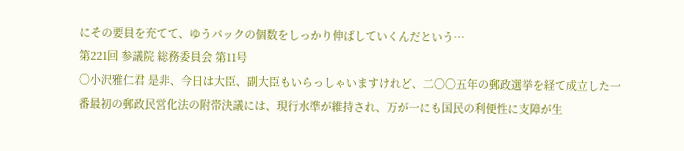にその要員を充てて、ゆうパックの個数をしっかり伸ばしていくんだという…
第221回 参議院 総務委員会 第11号
○小沢雅仁君 是非、今日は大臣、副大臣もいらっしゃいますけれど、二〇〇五年の郵政選挙を経て成立した一番最初の郵政民営化法の附帯決議には、現行水準が維持され、万が一にも国民の利便性に支障が生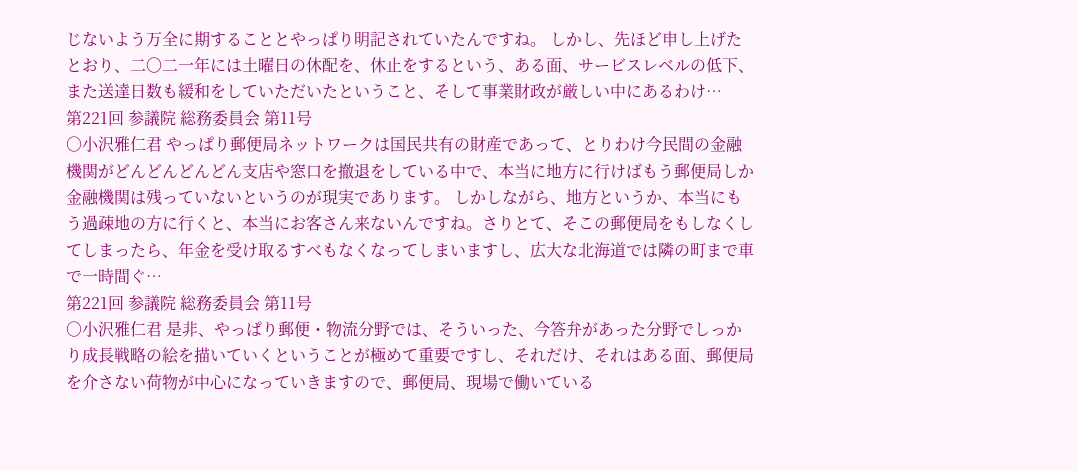じないよう万全に期することとやっぱり明記されていたんですね。 しかし、先ほど申し上げたとおり、二〇二一年には土曜日の休配を、休止をするという、ある面、サービスレベルの低下、また送達日数も緩和をしていただいたということ、そして事業財政が厳しい中にあるわけ…
第221回 参議院 総務委員会 第11号
○小沢雅仁君 やっぱり郵便局ネットワークは国民共有の財産であって、とりわけ今民間の金融機関がどんどんどんどん支店や窓口を撤退をしている中で、本当に地方に行けばもう郵便局しか金融機関は残っていないというのが現実であります。 しかしながら、地方というか、本当にもう過疎地の方に行くと、本当にお客さん来ないんですね。さりとて、そこの郵便局をもしなくしてしまったら、年金を受け取るすべもなくなってしまいますし、広大な北海道では隣の町まで車で一時間ぐ…
第221回 参議院 総務委員会 第11号
○小沢雅仁君 是非、やっぱり郵便・物流分野では、そういった、今答弁があった分野でしっかり成長戦略の絵を描いていくということが極めて重要ですし、それだけ、それはある面、郵便局を介さない荷物が中心になっていきますので、郵便局、現場で働いている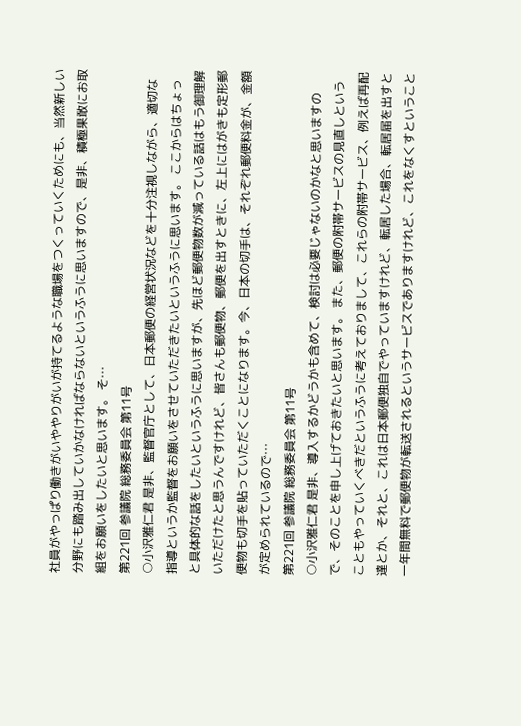社員がやっぱり働きがいややりがいが持てるような職場をつくっていくためにも、当然新しい分野にも踏み出していかなければならないというふうに思いますので、是非、積極果敢にお取組をお願いをしたいと思います。 そ…
第221回 参議院 総務委員会 第11号
○小沢雅仁君 是非、監督官庁として、日本郵便の経営状況などを十分注視しながら、適切な指導というか監督をお願いをさせていただきたいというふうに思います。 ここからはちょっと具体的な話をしたいというふうに思いますが、先ほど郵便物数が減っている話はもう御理解いただけたと思うんですけれど、皆さんも郵便物、郵便を出すときに、左上にはがきも定形郵便物も切手を貼っていただくことになります。今、日本の切手は、それぞれ郵便料金が、金額が定められているので…
第221回 参議院 総務委員会 第11号
○小沢雅仁君 是非、導入するかどうかも含めて、検討は必要じゃないのかなと思いますので、そのことを申し上げておきたいと思います。 また、郵便の附帯サービスの見直しということもやっていくべきだというふうに考えておりまして、これらの附帯サービス、例えば再配達とか、それと、これは日本郵便独自でやっていますけれど、転居した場合、転居届を出すと一年間無料で郵便物が転送されるというサービスでありますけれど、これをなくすということ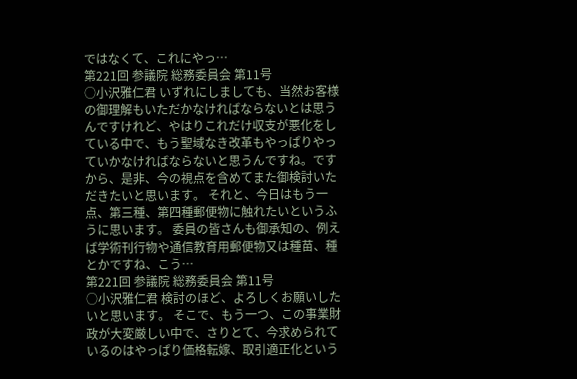ではなくて、これにやっ…
第221回 参議院 総務委員会 第11号
○小沢雅仁君 いずれにしましても、当然お客様の御理解もいただかなければならないとは思うんですけれど、やはりこれだけ収支が悪化をしている中で、もう聖域なき改革もやっぱりやっていかなければならないと思うんですね。ですから、是非、今の視点を含めてまた御検討いただきたいと思います。 それと、今日はもう一点、第三種、第四種郵便物に触れたいというふうに思います。 委員の皆さんも御承知の、例えば学術刊行物や通信教育用郵便物又は種苗、種とかですね、こう…
第221回 参議院 総務委員会 第11号
○小沢雅仁君 検討のほど、よろしくお願いしたいと思います。 そこで、もう一つ、この事業財政が大変厳しい中で、さりとて、今求められているのはやっぱり価格転嫁、取引適正化という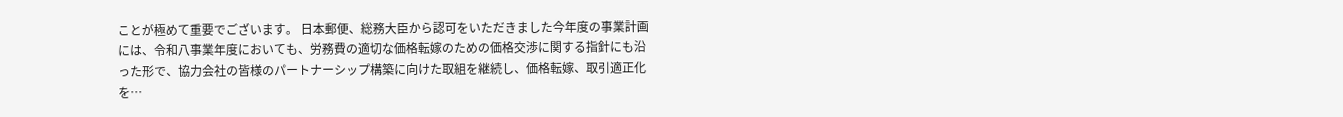ことが極めて重要でございます。 日本郵便、総務大臣から認可をいただきました今年度の事業計画には、令和八事業年度においても、労務費の適切な価格転嫁のための価格交渉に関する指針にも沿った形で、協力会社の皆様のパートナーシップ構築に向けた取組を継続し、価格転嫁、取引適正化を…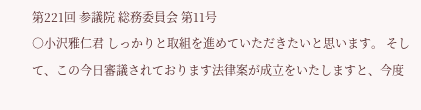第221回 参議院 総務委員会 第11号
○小沢雅仁君 しっかりと取組を進めていただきたいと思います。 そして、この今日審議されております法律案が成立をいたしますと、今度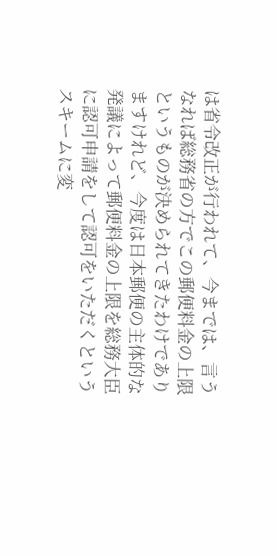は省令改正が行われて、今までは、言うなれば総務省の方でこの郵便料金の上限というものが決められてきたわけでありますけれど、今度は日本郵便の主体的な発議によって郵便料金の上限を総務大臣に認可申請をして認可をいただくというスキームに変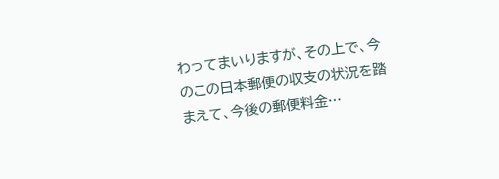わってまいりますが、その上で、今のこの日本郵便の収支の状況を踏まえて、今後の郵便料金…